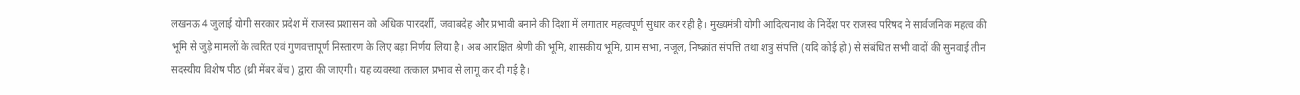लखनऊ 4 जुलाई योगी सरकार प्रदेश में राजस्व प्रशासन को अधिक पारदर्शी, जवाबदेह और प्रभावी बनाने की दिशा में लगातार महत्वपूर्ण सुधार कर रही है। मुख्यमंत्री योगी आदित्यनाथ के निर्देश पर राजस्व परिषद ने सार्वजनिक महत्व की भूमि से जुड़े मामलों के त्वरित एवं गुणवत्तापूर्ण निस्तारण के लिए बड़ा निर्णय लिया है। अब आरक्षित श्रेणी की भूमि, शासकीय भूमि, ग्राम सभा, नजूल, निष्क्रांत संपत्ति तथा शत्रु संपत्ति (यदि कोई हो) से संबंधित सभी वादों की सुनवाई तीन सदस्यीय विशेष पीठ (थ्री मेंबर बेंच) द्वारा की जाएगी। यह व्यवस्था तत्काल प्रभाव से लागू कर दी गई है।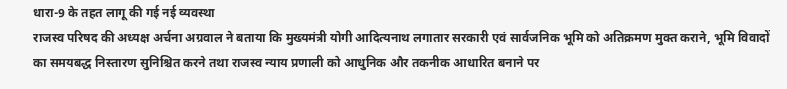धारा-9 के तहत लागू की गई नई व्यवस्था
राजस्व परिषद की अध्यक्ष अर्चना अग्रवाल ने बताया कि मुख्यमंत्री योगी आदित्यनाथ लगातार सरकारी एवं सार्वजनिक भूमि को अतिक्रमण मुक्त कराने, भूमि विवादों का समयबद्ध निस्तारण सुनिश्चित करने तथा राजस्व न्याय प्रणाली को आधुनिक और तकनीक आधारित बनाने पर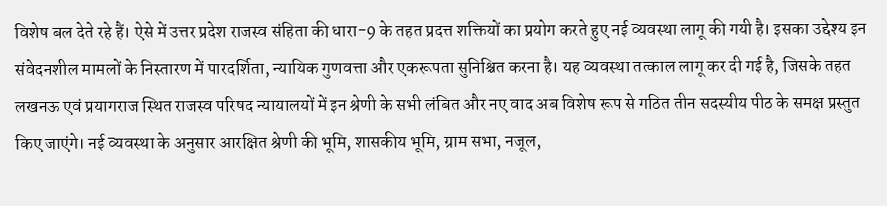विशेष बल देते रहे हैं। ऐसे में उत्तर प्रदेश राजस्व संहिता की धारा-9 के तहत प्रदत्त शक्तियों का प्रयोग करते हुए नई व्यवस्था लागू की गयी है। इसका उद्देश्य इन संवेदनशील मामलों के निस्तारण में पारदर्शिता, न्यायिक गुणवत्ता और एकरूपता सुनिश्चित करना है। यह व्यवस्था तत्काल लागू कर दी गई है, जिसके तहत लखनऊ एवं प्रयागराज स्थित राजस्व परिषद न्यायालयों में इन श्रेणी के सभी लंबित और नए वाद अब विशेष रूप से गठित तीन सदस्यीय पीठ के समक्ष प्रस्तुत किए जाएंगे। नई व्यवस्था के अनुसार आरक्षित श्रेणी की भूमि, शासकीय भूमि, ग्राम सभा, नजूल,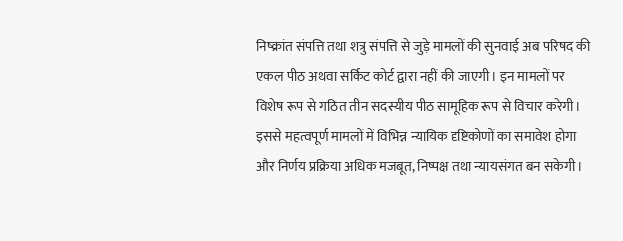निष्क्रांत संपत्ति तथा शत्रु संपत्ति से जुड़े मामलों की सुनवाई अब परिषद की एकल पीठ अथवा सर्किट कोर्ट द्वारा नहीं की जाएगी। इन मामलों पर विशेष रूप से गठित तीन सदस्यीय पीठ सामूहिक रूप से विचार करेगी। इससे महत्वपूर्ण मामलों में विभिन्न न्यायिक दृष्टिकोणों का समावेश होगा और निर्णय प्रक्रिया अधिक मजबूत, निष्पक्ष तथा न्यायसंगत बन सकेगी।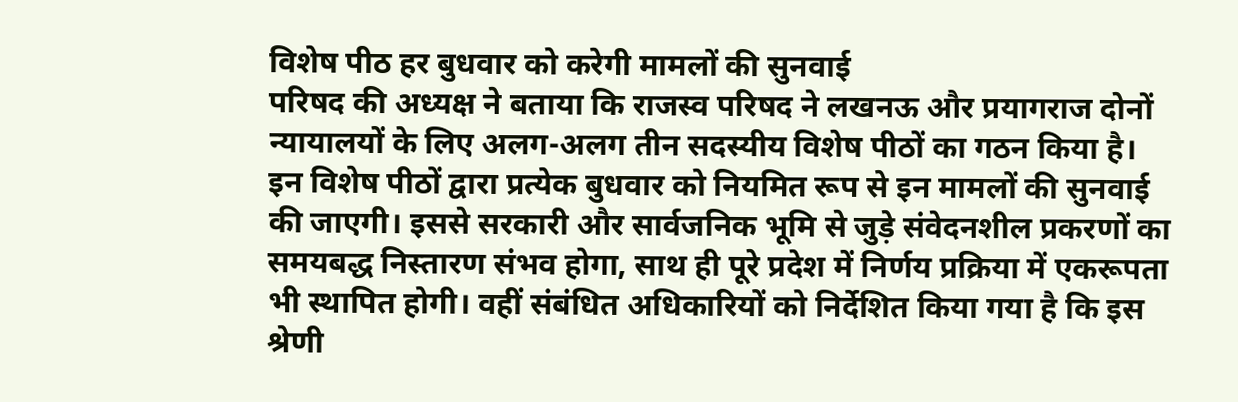विशेष पीठ हर बुधवार को करेगी मामलों की सुनवाई
परिषद की अध्यक्ष ने बताया कि राजस्व परिषद ने लखनऊ और प्रयागराज दोनों न्यायालयों के लिए अलग-अलग तीन सदस्यीय विशेष पीठों का गठन किया है। इन विशेष पीठों द्वारा प्रत्येक बुधवार को नियमित रूप से इन मामलों की सुनवाई की जाएगी। इससे सरकारी और सार्वजनिक भूमि से जुड़े संवेदनशील प्रकरणों का समयबद्ध निस्तारण संभव होगा, साथ ही पूरे प्रदेश में निर्णय प्रक्रिया में एकरूपता भी स्थापित होगी। वहीं संबंधित अधिकारियों को निर्देशित किया गया है कि इस श्रेणी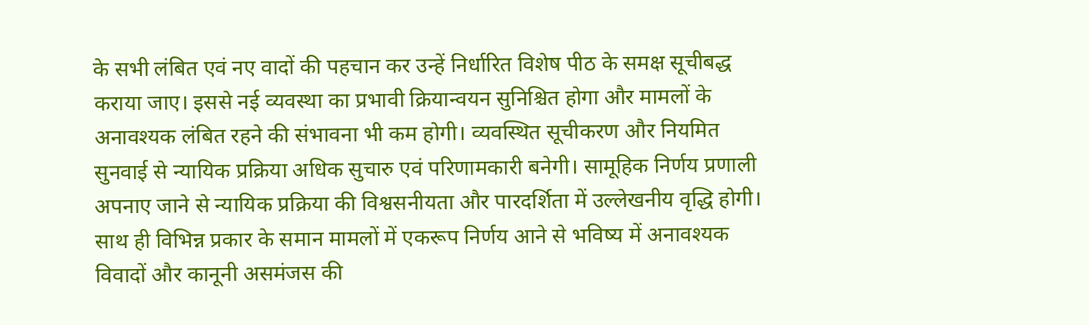के सभी लंबित एवं नए वादों की पहचान कर उन्हें निर्धारित विशेष पीठ के समक्ष सूचीबद्ध कराया जाए। इससे नई व्यवस्था का प्रभावी क्रियान्वयन सुनिश्चित होगा और मामलों के अनावश्यक लंबित रहने की संभावना भी कम होगी। व्यवस्थित सूचीकरण और नियमित सुनवाई से न्यायिक प्रक्रिया अधिक सुचारु एवं परिणामकारी बनेगी। सामूहिक निर्णय प्रणाली अपनाए जाने से न्यायिक प्रक्रिया की विश्वसनीयता और पारदर्शिता में उल्लेखनीय वृद्धि होगी। साथ ही विभिन्न प्रकार के समान मामलों में एकरूप निर्णय आने से भविष्य में अनावश्यक विवादों और कानूनी असमंजस की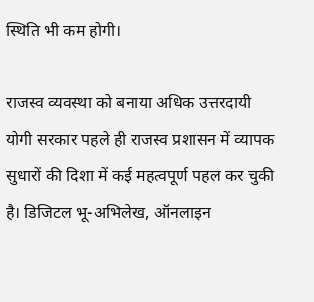स्थिति भी कम होगी।

राजस्व व्यवस्था को बनाया अधिक उत्तरदायी
योगी सरकार पहले ही राजस्व प्रशासन में व्यापक सुधारों की दिशा में कई महत्वपूर्ण पहल कर चुकी है। डिजिटल भू-अभिलेख, ऑनलाइन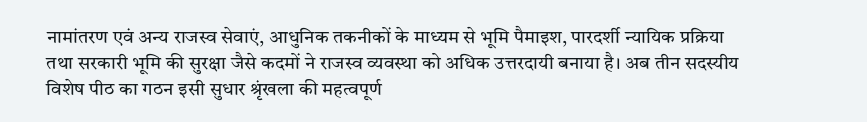नामांतरण एवं अन्य राजस्व सेवाएं, आधुनिक तकनीकों के माध्यम से भूमि पैमाइश, पारदर्शी न्यायिक प्रक्रिया तथा सरकारी भूमि की सुरक्षा जैसे कदमों ने राजस्व व्यवस्था को अधिक उत्तरदायी बनाया है। अब तीन सदस्यीय विशेष पीठ का गठन इसी सुधार श्रृंखला की महत्वपूर्ण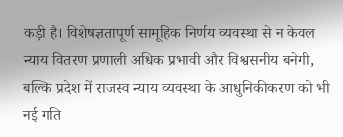कड़ी है। विशेषज्ञतापूर्ण सामूहिक निर्णय व्यवस्था से न केवल न्याय वितरण प्रणाली अधिक प्रभावी और विश्वसनीय बनेगी, बल्कि प्रदेश में राजस्व न्याय व्यवस्था के आधुनिकीकरण को भी नई गति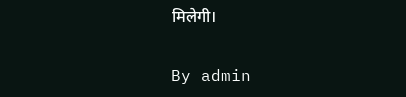मिलेगी।

By admin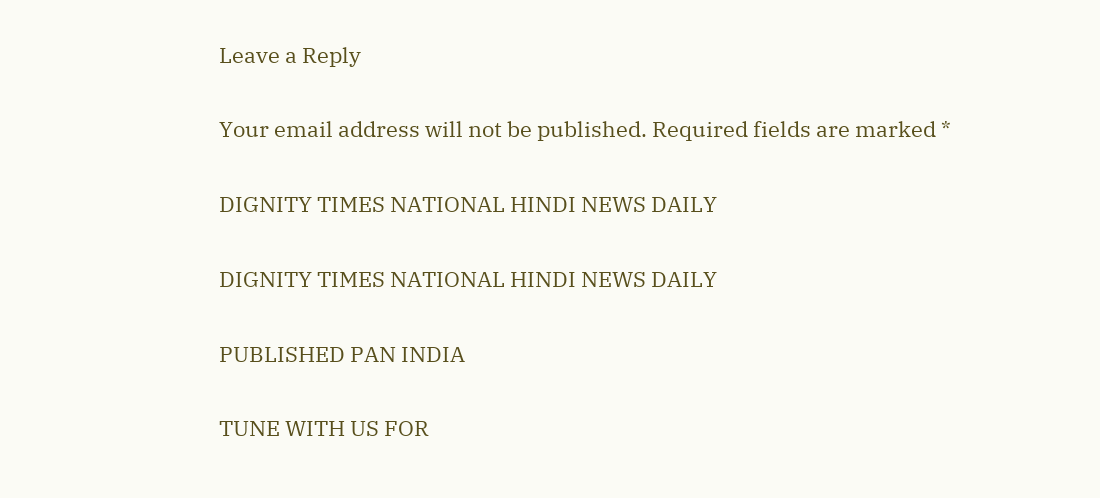Leave a Reply

Your email address will not be published. Required fields are marked *

DIGNITY TIMES NATIONAL HINDI NEWS DAILY

DIGNITY TIMES NATIONAL HINDI NEWS DAILY

PUBLISHED PAN INDIA

TUNE WITH US FOR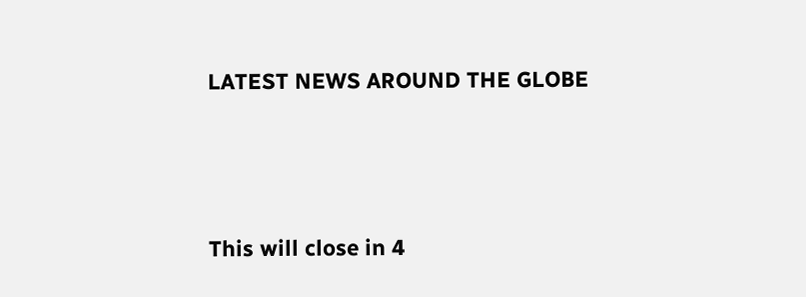LATEST NEWS AROUND THE GLOBE



This will close in 4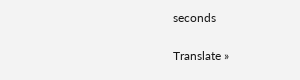seconds

Translate »